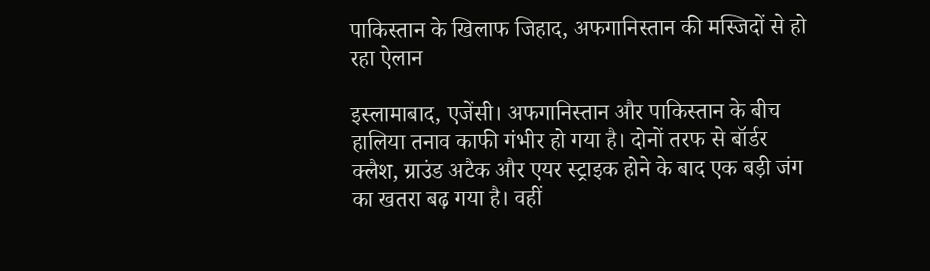पाकिस्तान के खिलाफ जिहाद, अफगानिस्तान की मस्जिदों से हो रहा ऐलान

इस्लामाबाद, एजेंसी। अफगानिस्तान और पाकिस्तान के बीच हालिया तनाव काफी गंभीर हो गया है। दोनों तरफ से बॉर्डर क्लैश, ग्राउंड अटैक और एयर स्ट्राइक होने के बाद एक बड़ी जंग का खतरा बढ़ गया है। वहीं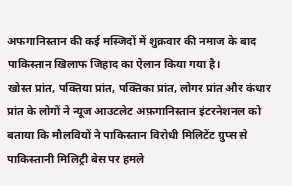अफगानिस्तान की कई मस्जिदों में शुक्रवार की नमाज के बाद पाकिस्तान खिलाफ जिहाद का ऐलान किया गया है।
खोस्त प्रांत, पक्तिया प्रांत, पक्तिका प्रांत, लोगर प्रांत और कंधार प्रांत के लोगों ने न्यूज आउटलेट अफ़गानिस्तान इंटरनेशनल को बताया कि मौलवियों ने पाकिस्तान विरोधी मिलिटेंट ग्रुप्स से पाकिस्तानी मिलिट्री बेस पर हमले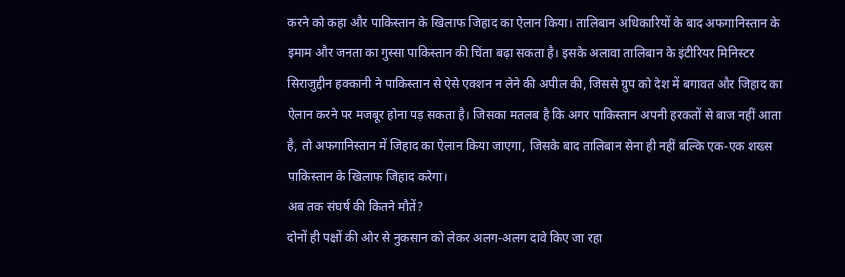करने को कहा और पाकिस्तान के खिलाफ जिहाद का ऐलान किया। तालिबान अधिकारियों के बाद अफगानिस्तान के इमाम और जनता का गुस्सा पाकिस्तान की चिंता बढ़ा सकता है। इसके अलावा तालिबान के इंटीरियर मिनिस्टर सिराजुद्दीन हक्कानी ने पाकिस्तान से ऐसे एक्शन न लेने की अपील की, जिससे ग्रुप को देश में बगावत और जिहाद का ऐलान करने पर मजबूर होना पड़ सकता है। जिसका मतलब है कि अगर पाकिस्तान अपनी हरकतों से बाज नहीं आता है, तो अफगानिस्तान में जिहाद का ऐलान किया जाएगा, जिसके बाद तालिबान सेना ही नहीं बल्कि एक-एक शख्स पाकिस्तान के खिलाफ जिहाद करेगा।
अब तक संघर्ष की कितने मौतें?
दोनों ही पक्षों की ओर से नुकसान को लेकर अलग-अलग दावे किए जा रहा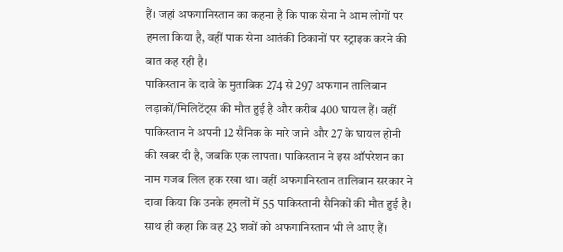हैं। जहां अफगानिस्तान का कहना है कि पाक सेना ने आम लोगों पर हमला किया है, वहीं पाक सेना आतंकी ठिकानों पर स्ट्राइक करने की बात कह रही है।
पाकिस्तान के दावे के मुताबिक 274 से 297 अफगान तालिबान लड़ाकों/मिलिटेंट्स की मौत हुई है और करीब 400 घायल हैं। वहीं पाकिस्तान ने अपनी 12 सैनिक के मारे जाने और 27 के घायल होनी की खबर दी है, जबकि एक लापता। पाकिस्तान ने इस ऑपरेशन का नाम गजब लिल हक रखा था। वहीं अफगानिस्तान तालिबान सरकार ने दावा किया कि उनके हमलों में 55 पाकिस्तानी सैनिकों की मौत हुई है। साथ ही कहा कि वह 23 शवों को अफगानिस्तान भी ले आए हैं।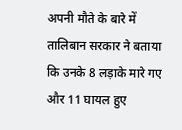अपनी मौते के बारे में तालिबान सरकार ने बताया कि उनके 8 लड़ाके मारे गए और 11 घायल हुए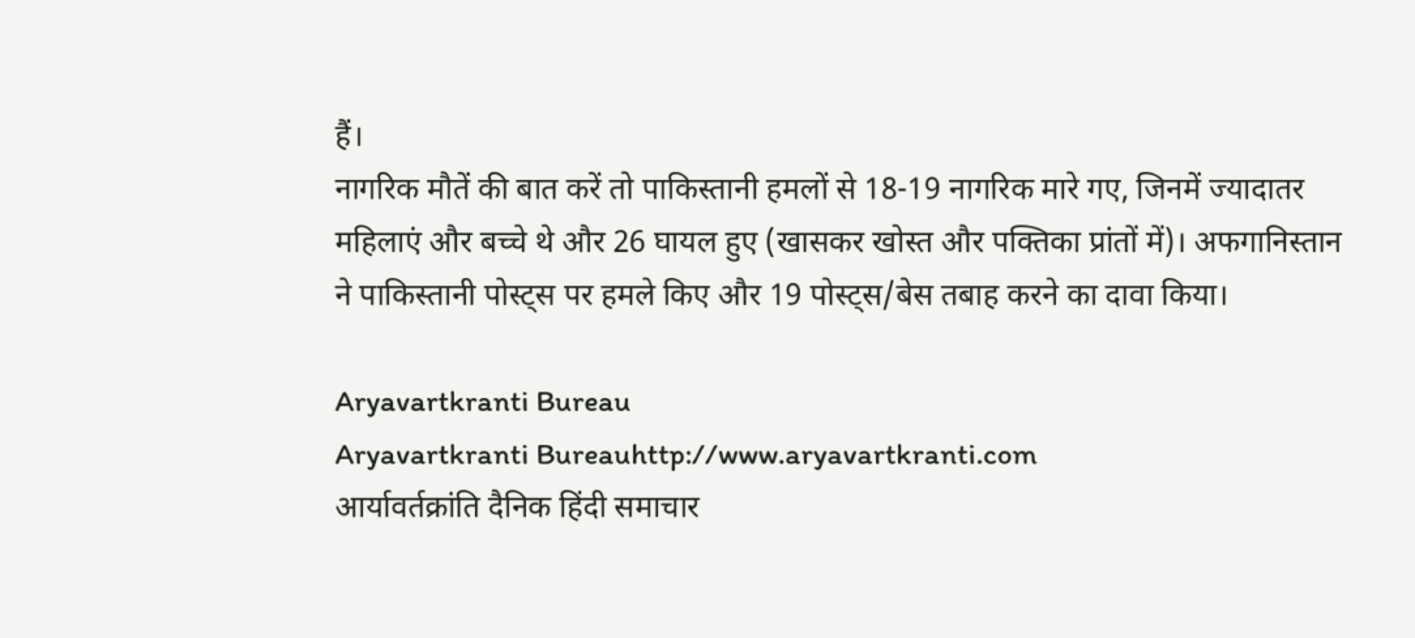हैं।
नागरिक मौतें की बात करें तो पाकिस्तानी हमलों से 18-19 नागरिक मारे गए, जिनमें ज्यादातर महिलाएं और बच्चे थे और 26 घायल हुए (खासकर खोस्त और पक्तिका प्रांतों में)। अफगानिस्तान ने पाकिस्तानी पोस्ट्स पर हमले किए और 19 पोस्ट्स/बेस तबाह करने का दावा किया।

Aryavartkranti Bureau
Aryavartkranti Bureauhttp://www.aryavartkranti.com
आर्यावर्तक्रांति दैनिक हिंदी समाचार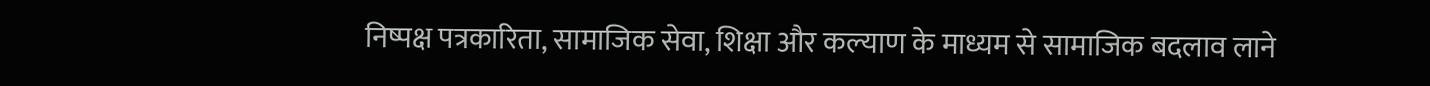निष्पक्ष पत्रकारिता, सामाजिक सेवा, शिक्षा और कल्याण के माध्यम से सामाजिक बदलाव लाने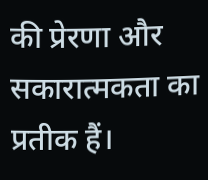की प्रेरणा और सकारात्मकता का प्रतीक हैं।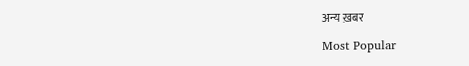अन्य ख़बर

Most Popular